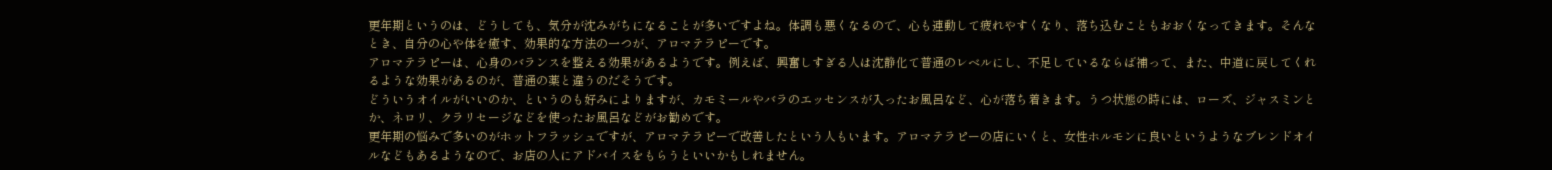更年期というのは、どうしても、気分が沈みがちになることが多いですよね。体調も悪くなるので、心も連動して疲れやすくなり、落ち込むこともおおくなってきます。そんなとき、自分の心や体を癒す、効果的な方法の一つが、アロマテラピーです。
アロマテラピーは、心身のバランスを整える効果があるようです。例えば、興奮しすぎる人は沈静化て普通のレベルにし、不足しているならば補って、また、中道に戻してくれるような効果があるのが、普通の薬と違うのだそうです。
どういうオイルがいいのか、というのも好みによりますが、カモミールやバラのエッセンスが入ったお風呂など、心が落ち着きます。うつ状態の時には、ローズ、ジャスミンとか、ネロリ、クラリセージなどを使ったお風呂などがお勧めです。
更年期の悩みで多いのがホットフラッシュですが、アロマテラピーで改善したという人もいます。アロマテラピーの店にいくと、女性ホルモンに良いというようなブレンドオイルなどもあるようなので、お店の人にアドバイスをもらうといいかもしれません。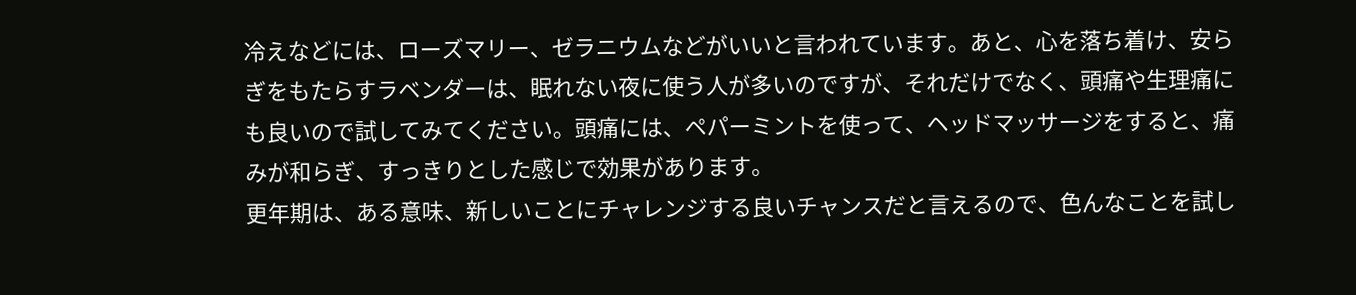冷えなどには、ローズマリー、ゼラニウムなどがいいと言われています。あと、心を落ち着け、安らぎをもたらすラベンダーは、眠れない夜に使う人が多いのですが、それだけでなく、頭痛や生理痛にも良いので試してみてください。頭痛には、ペパーミントを使って、ヘッドマッサージをすると、痛みが和らぎ、すっきりとした感じで効果があります。
更年期は、ある意味、新しいことにチャレンジする良いチャンスだと言えるので、色んなことを試し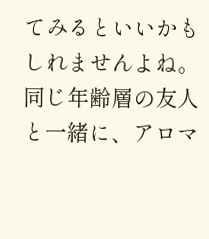てみるといいかもしれませんよね。同じ年齢層の友人と一緒に、アロマ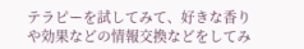テラピーを試してみて、好きな香りや効果などの情報交換などをしてみ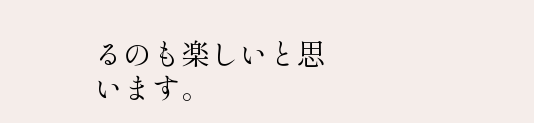るのも楽しいと思います。